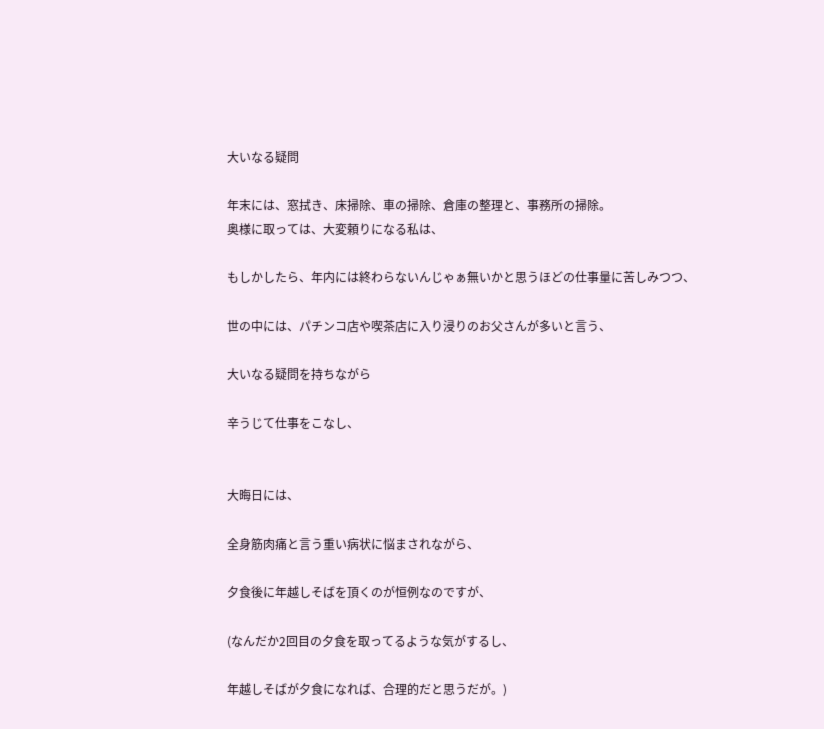大いなる疑問

年末には、窓拭き、床掃除、車の掃除、倉庫の整理と、事務所の掃除。
奥様に取っては、大変頼りになる私は、

もしかしたら、年内には終わらないんじゃぁ無いかと思うほどの仕事量に苦しみつつ、

世の中には、パチンコ店や喫茶店に入り浸りのお父さんが多いと言う、

大いなる疑問を持ちながら

辛うじて仕事をこなし、


大晦日には、

全身筋肉痛と言う重い病状に悩まされながら、

夕食後に年越しそばを頂くのが恒例なのですが、

(なんだか2回目の夕食を取ってるような気がするし、

年越しそばが夕食になれば、合理的だと思うだが。)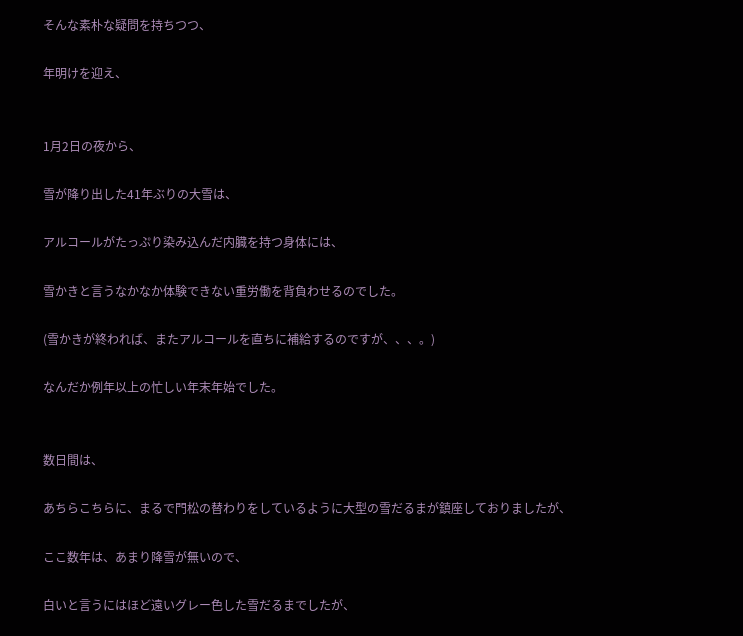そんな素朴な疑問を持ちつつ、

年明けを迎え、


1月2日の夜から、

雪が降り出した41年ぶりの大雪は、

アルコールがたっぷり染み込んだ内臓を持つ身体には、

雪かきと言うなかなか体験できない重労働を背負わせるのでした。

(雪かきが終われば、またアルコールを直ちに補給するのですが、、、。)

なんだか例年以上の忙しい年末年始でした。


数日間は、

あちらこちらに、まるで門松の替わりをしているように大型の雪だるまが鎮座しておりましたが、

ここ数年は、あまり降雪が無いので、

白いと言うにはほど遠いグレー色した雪だるまでしたが、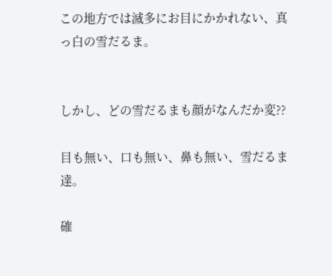この地方では滅多にお目にかかれない、真っ白の雪だるま。


しかし、どの雪だるまも顔がなんだか変??

目も無い、口も無い、鼻も無い、雪だるま達。

確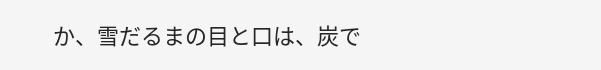か、雪だるまの目と口は、炭で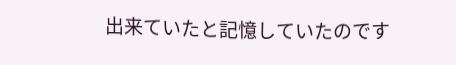出来ていたと記憶していたのです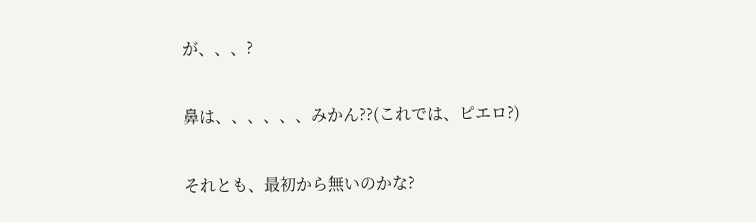が、、、?

鼻は、、、、、、みかん??(これでは、ピエロ?)

それとも、最初から無いのかな?